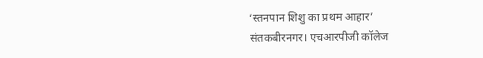‘स्तनपान शिशु का प्रथम आहार’
संतकबीरनगर। एचआरपीजी कॉलेज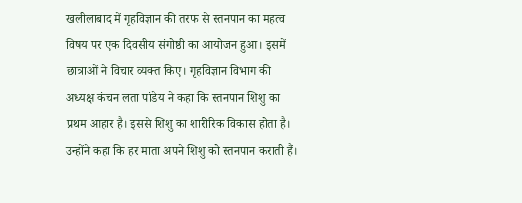खलीलाबाद में गृहविज्ञान की तरफ से स्तनपान का महत्व विषय पर एक दिवसीय संगोष्ठी का आयोजन हुआ। इसमें छात्राओं ने विचार व्यक्त किए। गृहविज्ञान विभाग की अध्यक्ष कंचन लता पांडेय ने कहा कि स्तनपान शिशु का प्रथम आहार है। इससे शिशु का शारीरिक विकास होता है।
उन्होंने कहा कि हर माता अपने शिशु को स्तनपान कराती हैं।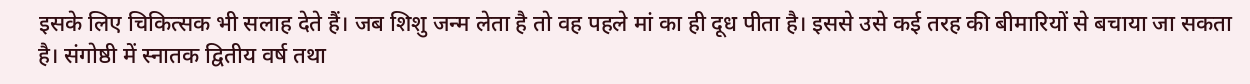इसके लिए चिकित्सक भी सलाह देते हैं। जब शिशु जन्म लेता है तो वह पहले मां का ही दूध पीता है। इससे उसे कई तरह की बीमारियों से बचाया जा सकता है। संगोष्ठी में स्नातक द्वितीय वर्ष तथा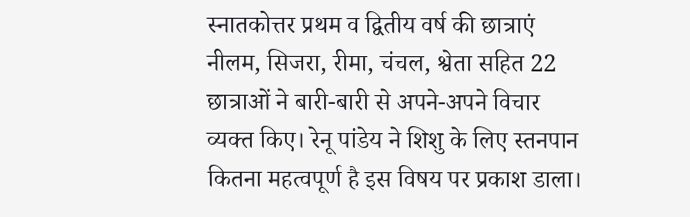स्नातकोत्तर प्रथम व द्वितीय वर्ष की छात्राएं नीलम, सिजरा, रीमा, चंचल, श्वेता सहित 22 छात्राओं ने बारी-बारी से अपने-अपने विचार व्यक्त किए। रेनू पांडेय ने शिशु के लिए स्तनपान कितना महत्वपूर्ण है इस विषय पर प्रकाश डाला।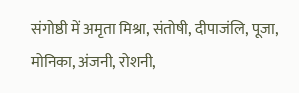संगोष्ठी में अमृता मिश्रा, संतोषी, दीपाजंलि, पूजा, मोनिका, अंजनी, रोशनी,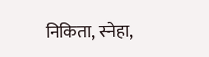निकिता, स्नेहा,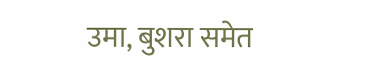उमा, बुशरा समेत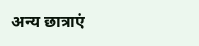अन्य छात्राएं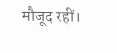मौजूद रहीं।